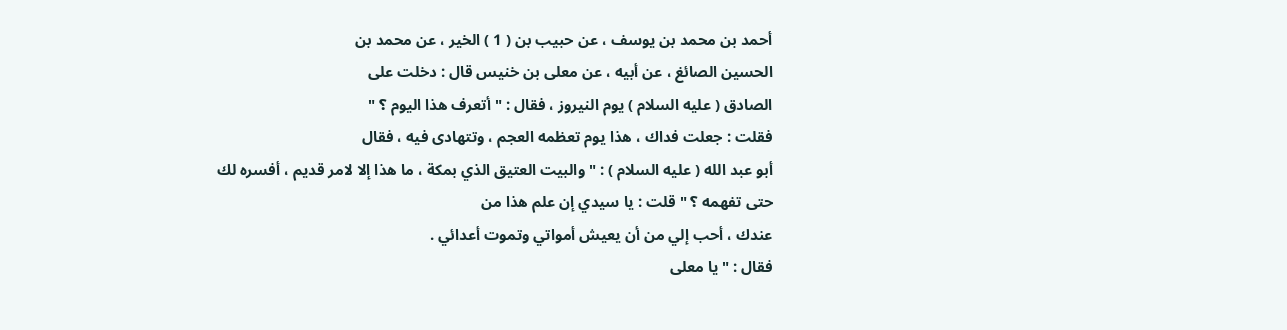أحمد بن محمد بن يوسف ، عن حبيب بن ( 1 ) الخير ، عن محمد بن
الحسين الصائغ ، عن أبيه ، عن معلى بن خنيس قال : دخلت على
الصادق ( عليه السلام ) يوم النيروز ، فقال : " أتعرف هذا اليوم ؟ "
فقلت : جعلت فداك ، هذا يوم تعظمه العجم ، وتتهادى فيه ، فقال
أبو عبد الله ( عليه السلام ) : " والبيت العتيق الذي بمكة ، ما هذا إلا لامر قديم ، أفسره لك
حتى تفهمه ؟ " قلت : يا سيدي إن علم هذا من
عندك ، أحب إلي من أن يعيش أمواتي وتموت أعدائي .
فقال : " يا معلى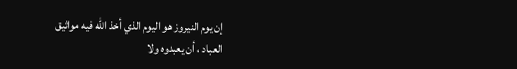إن يوم النيروز هو اليوم الذي أخذ الله فيه مواثيق
العباد ، أن يعبدوه ولا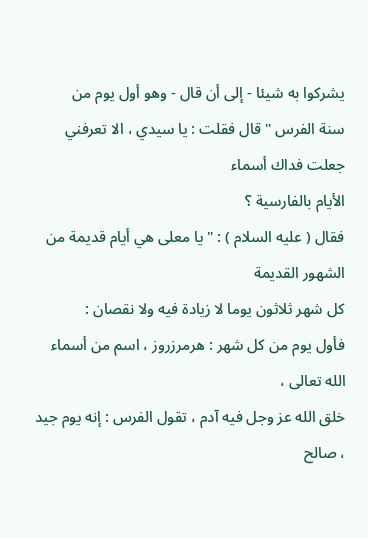يشركوا به شيئا - إلى أن قال - وهو أول يوم من
سنة الفرس " قال فقلت : يا سيدي ، الا تعرفني جعلت فداك أسماء
الأيام بالفارسية ؟
فقال ( عليه السلام ) : " يا معلى هي أيام قديمة من الشهور القديمة
كل شهر ثلاثون يوما لا زيادة فيه ولا نقصان :
فأول يوم من كل شهر : هرمرزروز ، اسم من أسماء الله تعالى ،
خلق الله عز وجل فيه آدم ، تقول الفرس : إنه يوم جيد ، صالح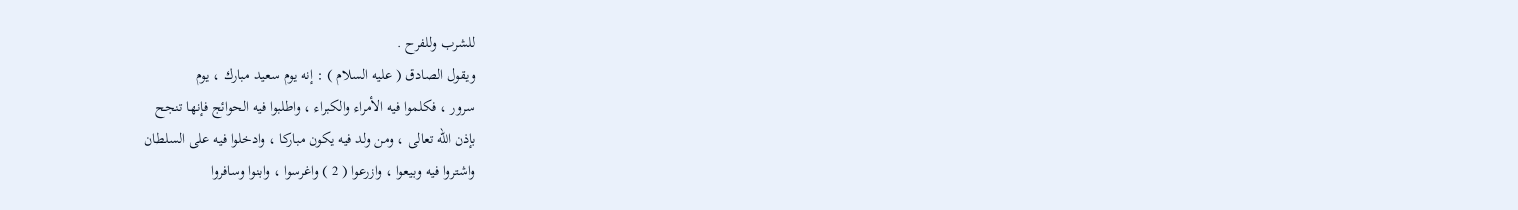للشرب وللفرح .
ويقول الصادق ( عليه السلام ) : إنه يوم سعيد مبارك ، يوم
سرور ، فكلموا فيه الأمراء والكبراء ، واطلبوا فيه الحوائج فإنها تنجح
بإذن الله تعالى ، ومن ولد فيه يكون مباركا ، وادخلوا فيه على السلطان
واشتروا فيه وبيعوا ، وازرعوا ( 2 ) واغرسوا ، وابنوا وسافروا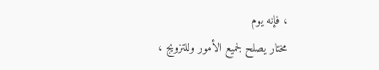، فإنه يوم
مختار يصلح لجميع الأمور وللتزويج ،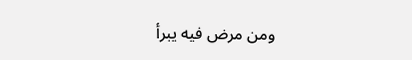ومن مرض فيه يبرأ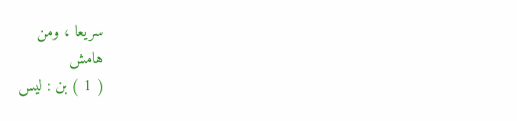سريعا ، ومن
هامش
( 1 ) بن : ليس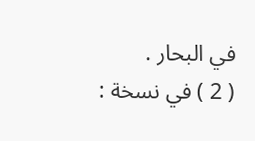في البحار .
( 2 ) في نسخة :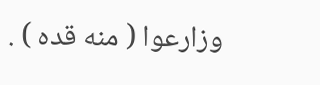وزارعوا ( منه قده ) .